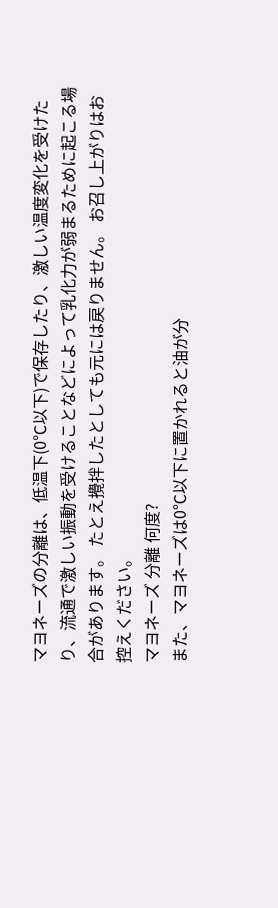マヨネーズの分離は、低温下(0℃以下)で保存したり、激しい温度変化を受けたり、流通で激しい振動を受けることなどによって乳化力が弱まるために起こる場合があります。 たとえ攪拌したとしても元には戻りません。 お召し上がりはお控えください。
マヨネーズ 分離 何度?
また、マヨネーズは0℃以下に置かれると油が分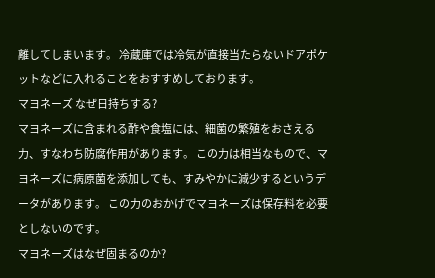離してしまいます。 冷蔵庫では冷気が直接当たらないドアポケットなどに入れることをおすすめしております。
マヨネーズ なぜ日持ちする?
マヨネーズに含まれる酢や食塩には、細菌の繁殖をおさえる力、すなわち防腐作用があります。 この力は相当なもので、マヨネーズに病原菌を添加しても、すみやかに減少するというデータがあります。 この力のおかげでマヨネーズは保存料を必要としないのです。
マヨネーズはなぜ固まるのか?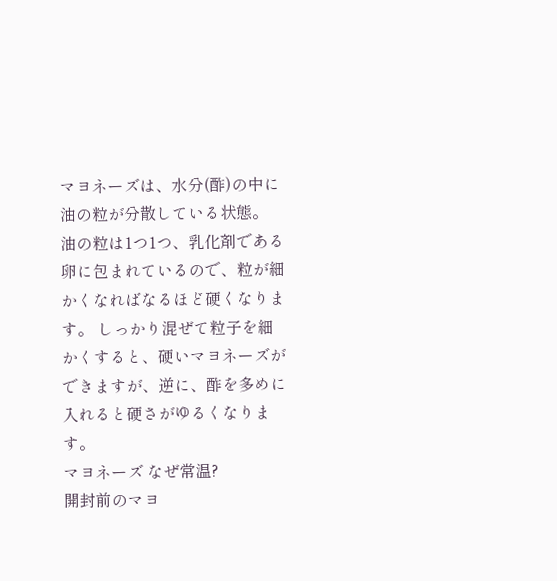マヨネーズは、水分(酢)の中に油の粒が分散している状態。 油の粒は1つ1つ、乳化剤である卵に包まれているので、粒が細かくなればなるほど硬くなります。 しっかり混ぜて粒子を細かくすると、硬いマヨネーズができますが、逆に、酢を多めに入れると硬さがゆるくなります。
マヨネーズ なぜ常温?
開封前のマヨ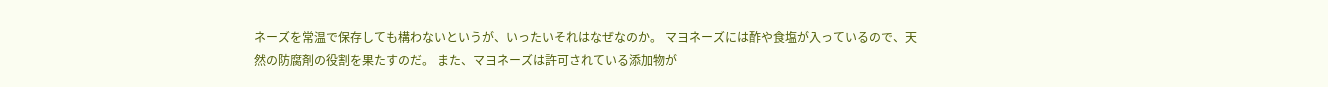ネーズを常温で保存しても構わないというが、いったいそれはなぜなのか。 マヨネーズには酢や食塩が入っているので、天然の防腐剤の役割を果たすのだ。 また、マヨネーズは許可されている添加物が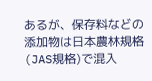あるが、保存料などの添加物は日本農林規格(JAS規格)で混入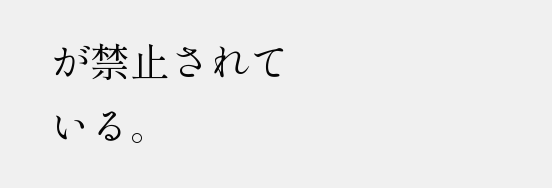が禁止されている。